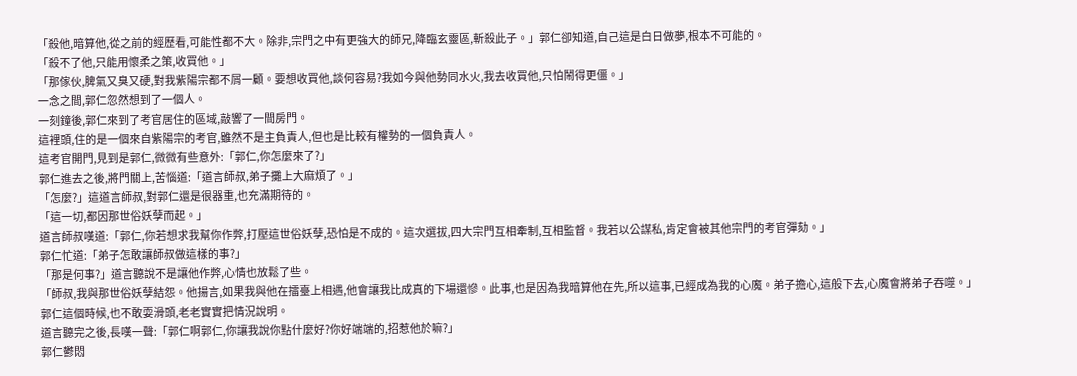「殺他,暗算他,從之前的經歷看,可能性都不大。除非,宗門之中有更強大的師兄,降臨玄靈區,斬殺此子。」郭仁卻知道,自己這是白日做夢,根本不可能的。
「殺不了他,只能用懷柔之策,收買他。」
「那傢伙,脾氣又臭又硬,對我紫陽宗都不屑一顧。要想收買他,談何容易?我如今與他勢同水火,我去收買他,只怕鬧得更僵。」
一念之間,郭仁忽然想到了一個人。
一刻鐘後,郭仁來到了考官居住的區域,敲響了一間房門。
這裡頭,住的是一個來自紫陽宗的考官,雖然不是主負責人,但也是比較有權勢的一個負責人。
這考官開門,見到是郭仁,微微有些意外:「郭仁,你怎麼來了?」
郭仁進去之後,將門關上,苦惱道:「道言師叔,弟子攤上大麻煩了。」
「怎麼?」這道言師叔,對郭仁還是很器重,也充滿期待的。
「這一切,都因那世俗妖孽而起。」
道言師叔嘆道:「郭仁,你若想求我幫你作弊,打壓這世俗妖孽,恐怕是不成的。這次選拔,四大宗門互相牽制,互相監督。我若以公謀私,肯定會被其他宗門的考官彈劾。」
郭仁忙道:「弟子怎敢讓師叔做這樣的事?」
「那是何事?」道言聽說不是讓他作弊,心情也放鬆了些。
「師叔,我與那世俗妖孽結怨。他揚言,如果我與他在擂臺上相遇,他會讓我比成真的下場還慘。此事,也是因為我暗算他在先,所以這事,已經成為我的心魔。弟子擔心,這般下去,心魔會將弟子吞噬。」
郭仁這個時候,也不敢耍滑頭,老老實實把情況說明。
道言聽完之後,長嘆一聲:「郭仁啊郭仁,你讓我說你點什麼好?你好端端的,招惹他於嘛?」
郭仁鬱悶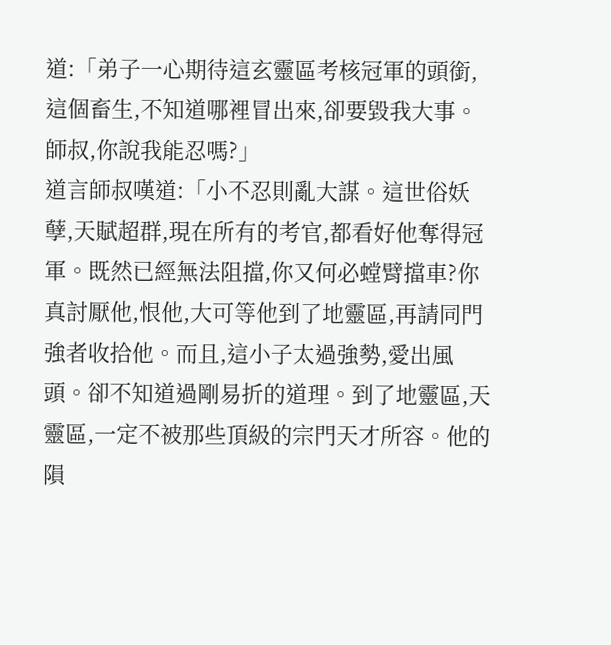道:「弟子一心期待這玄靈區考核冠軍的頭銜,這個畜生,不知道哪裡冒出來,卻要毀我大事。師叔,你說我能忍嗎?」
道言師叔嘆道:「小不忍則亂大謀。這世俗妖孽,天賦超群,現在所有的考官,都看好他奪得冠軍。既然已經無法阻擋,你又何必螳臂擋車?你真討厭他,恨他,大可等他到了地靈區,再請同門強者收拾他。而且,這小子太過強勢,愛出風頭。卻不知道過剛易折的道理。到了地靈區,天靈區,一定不被那些頂級的宗門天才所容。他的隕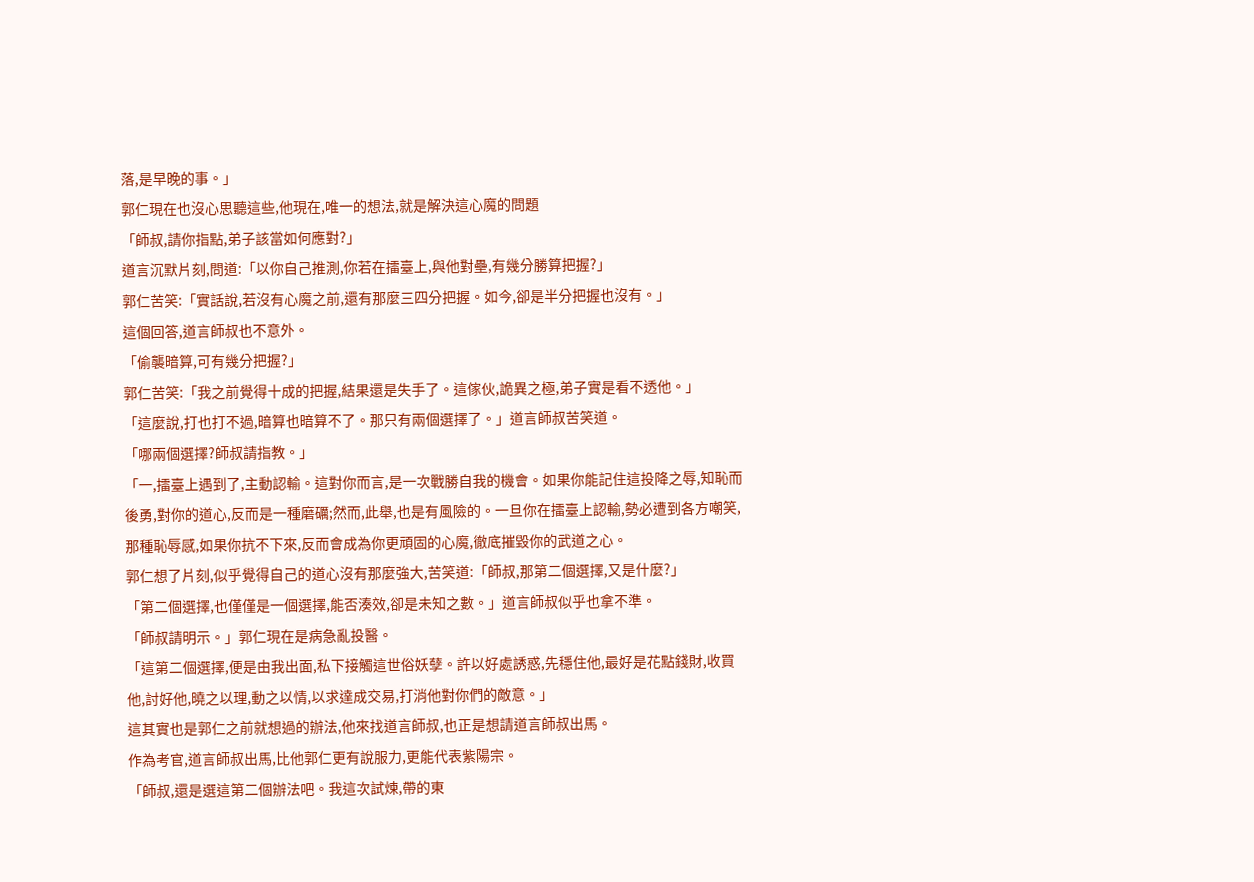落,是早晚的事。」
郭仁現在也沒心思聽這些,他現在,唯一的想法,就是解決這心魔的問題
「師叔,請你指點,弟子該當如何應對?」
道言沉默片刻,問道:「以你自己推測,你若在擂臺上,與他對壘,有幾分勝算把握?」
郭仁苦笑:「實話說,若沒有心魔之前,還有那麼三四分把握。如今,卻是半分把握也沒有。」
這個回答,道言師叔也不意外。
「偷襲暗算,可有幾分把握?」
郭仁苦笑:「我之前覺得十成的把握,結果還是失手了。這傢伙,詭異之極,弟子實是看不透他。」
「這麼說,打也打不過,暗算也暗算不了。那只有兩個選擇了。」道言師叔苦笑道。
「哪兩個選擇?師叔請指教。」
「一,擂臺上遇到了,主動認輸。這對你而言,是一次戰勝自我的機會。如果你能記住這投降之辱,知恥而後勇,對你的道心,反而是一種磨礪;然而,此舉,也是有風險的。一旦你在擂臺上認輸,勢必遭到各方嘲笑,那種恥辱感,如果你抗不下來,反而會成為你更頑固的心魔,徹底摧毀你的武道之心。
郭仁想了片刻,似乎覺得自己的道心沒有那麼強大,苦笑道:「師叔,那第二個選擇,又是什麼?」
「第二個選擇,也僅僅是一個選擇,能否湊效,卻是未知之數。」道言師叔似乎也拿不準。
「師叔請明示。」郭仁現在是病急亂投醫。
「這第二個選擇,便是由我出面,私下接觸這世俗妖孽。許以好處誘惑,先穩住他,最好是花點錢財,收買他,討好他,曉之以理,動之以情,以求達成交易,打消他對你們的敵意。」
這其實也是郭仁之前就想過的辦法,他來找道言師叔,也正是想請道言師叔出馬。
作為考官,道言師叔出馬,比他郭仁更有說服力,更能代表紫陽宗。
「師叔,還是選這第二個辦法吧。我這次試煉,帶的東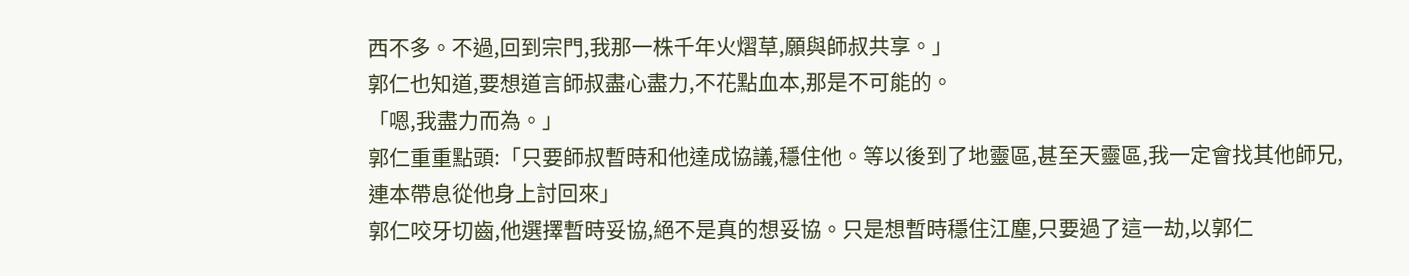西不多。不過,回到宗門,我那一株千年火熠草,願與師叔共享。」
郭仁也知道,要想道言師叔盡心盡力,不花點血本,那是不可能的。
「嗯,我盡力而為。」
郭仁重重點頭:「只要師叔暫時和他達成協議,穩住他。等以後到了地靈區,甚至天靈區,我一定會找其他師兄,連本帶息從他身上討回來」
郭仁咬牙切齒,他選擇暫時妥協,絕不是真的想妥協。只是想暫時穩住江塵,只要過了這一劫,以郭仁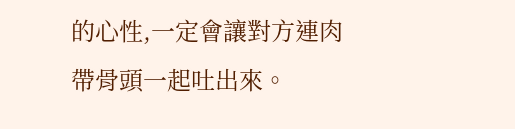的心性,一定會讓對方連肉帶骨頭一起吐出來。